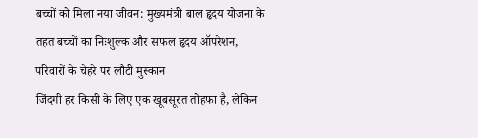बच्चों को मिला नया जीवन: मुख्यमंत्री बाल हृदय योजना के तहत बच्चों का निःशुल्क और सफल हृदय ऑपरेशन, परिवारों के चेहरे पर लौटी मुस्कान
जिंदगी हर किसी के लिए एक खूबसूरत तोहफा है, लेकिन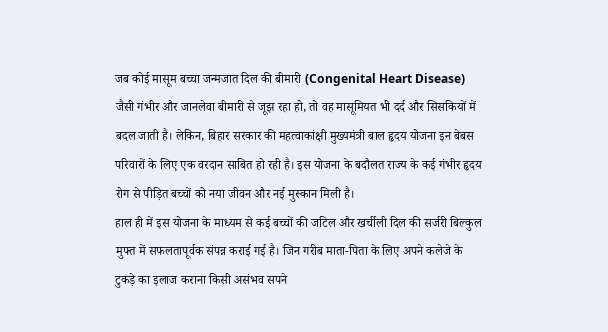जब कोई मासूम बच्चा जन्मजात दिल की बीमारी (Congenital Heart Disease) जैसी गंभीर और जानलेवा बीमारी से जूझ रहा हो, तो वह मासूमियत भी दर्द और सिसकियों में बदल जाती है। लेकिन, बिहार सरकार की महत्वाकांक्षी मुख्यमंत्री बाल हृदय योजना इन बेबस परिवारों के लिए एक वरदान साबित हो रही है। इस योजना के बदौलत राज्य के कई गंभीर हृदय रोग से पीड़ित बच्चों को नया जीवन और नई मुस्कान मिली है।
हाल ही में इस योजना के माध्यम से कई बच्चों की जटिल और खर्चीली दिल की सर्जरी बिल्कुल मुफ्त में सफलतापूर्वक संपन्न कराई गई है। जिन गरीब माता-पिता के लिए अपने कलेजे के टुकड़े का इलाज कराना किसी असंभव सपने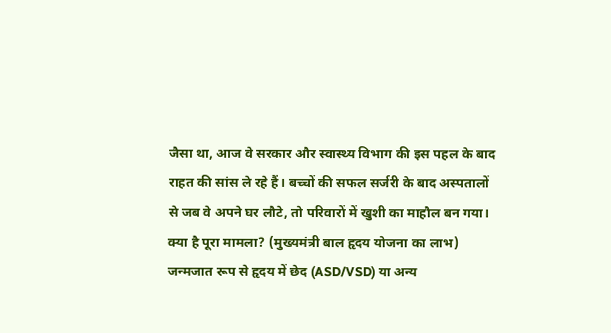जैसा था, आज वे सरकार और स्वास्थ्य विभाग की इस पहल के बाद राहत की सांस ले रहे हैं। बच्चों की सफल सर्जरी के बाद अस्पतालों से जब वे अपने घर लौटे, तो परिवारों में खुशी का माहौल बन गया।
क्या है पूरा मामला? (मुख्यमंत्री बाल हृदय योजना का लाभ)
जन्मजात रूप से हृदय में छेद (ASD/VSD) या अन्य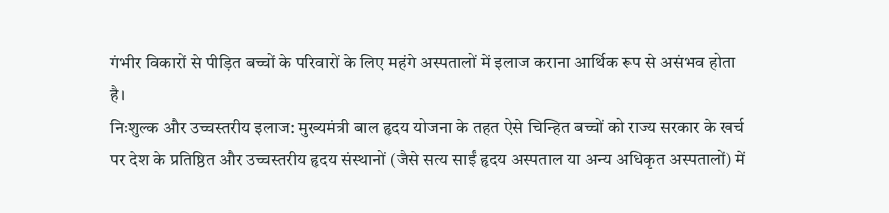गंभीर विकारों से पीड़ित बच्चों के परिवारों के लिए महंगे अस्पतालों में इलाज कराना आर्थिक रूप से असंभव होता है।
निःशुल्क और उच्चस्तरीय इलाज: मुख्यमंत्री बाल हृदय योजना के तहत ऐसे चिन्हित बच्चों को राज्य सरकार के खर्च पर देश के प्रतिष्ठित और उच्चस्तरीय हृदय संस्थानों (जैसे सत्य साईं हृदय अस्पताल या अन्य अधिकृत अस्पतालों) में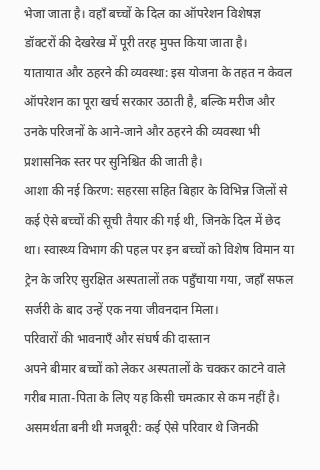भेजा जाता है। वहाँ बच्चों के दिल का ऑपरेशन विशेषज्ञ डॉक्टरों की देखरेख में पूरी तरह मुफ्त किया जाता है।
यातायात और ठहरने की व्यवस्था: इस योजना के तहत न केवल ऑपरेशन का पूरा खर्च सरकार उठाती है, बल्कि मरीज और उनके परिजनों के आने-जाने और ठहरने की व्यवस्था भी प्रशासनिक स्तर पर सुनिश्चित की जाती है।
आशा की नई किरण: सहरसा सहित बिहार के विभिन्न जिलों से कई ऐसे बच्चों की सूची तैयार की गई थी, जिनके दिल में छेद था। स्वास्थ्य विभाग की पहल पर इन बच्चों को विशेष विमान या ट्रेन के जरिए सुरक्षित अस्पतालों तक पहुँचाया गया, जहाँ सफल सर्जरी के बाद उन्हें एक नया जीवनदान मिला।
परिवारों की भावनाएँ और संघर्ष की दास्तान
अपने बीमार बच्चों को लेकर अस्पतालों के चक्कर काटने वाले गरीब माता-पिता के लिए यह किसी चमत्कार से कम नहीं है।
असमर्थता बनी थी मजबूरी: कई ऐसे परिवार थे जिनकी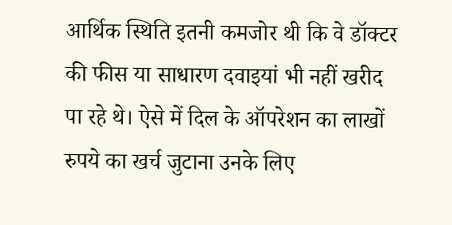आर्थिक स्थिति इतनी कमजोर थी कि वे डॉक्टर की फीस या साधारण दवाइयां भी नहीं खरीद पा रहे थे। ऐसे में दिल के ऑपरेशन का लाखों रुपये का खर्च जुटाना उनके लिए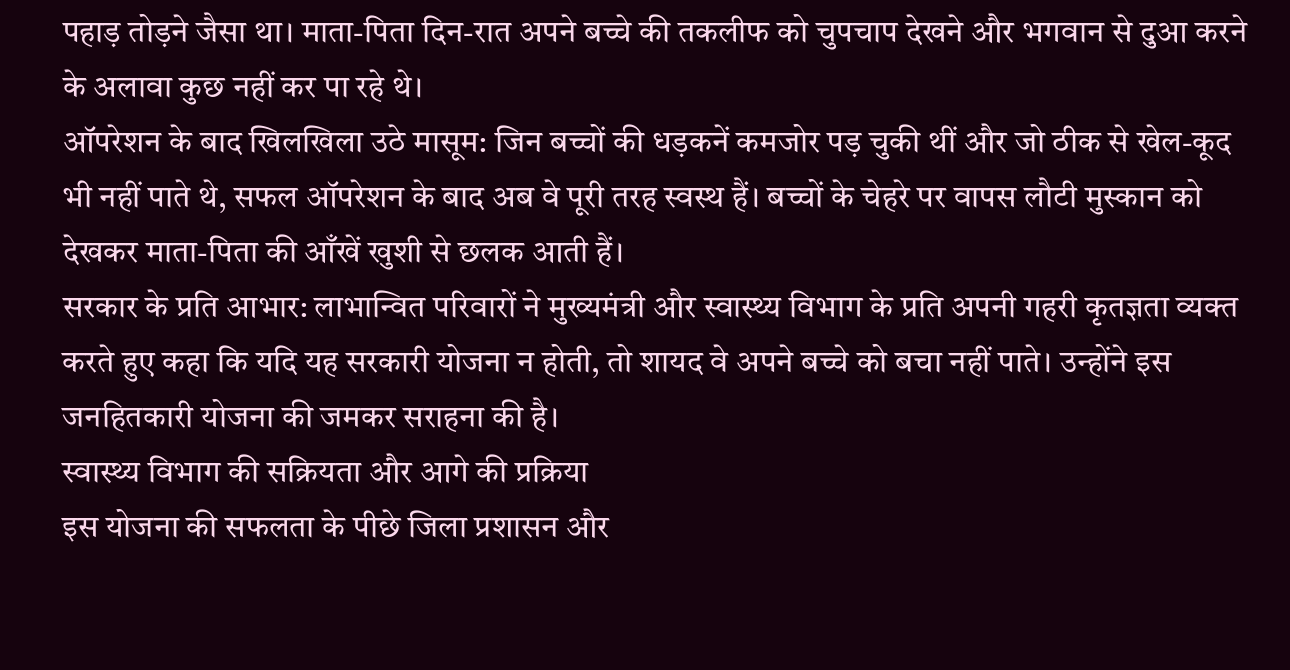पहाड़ तोड़ने जैसा था। माता-पिता दिन-रात अपने बच्चे की तकलीफ को चुपचाप देखने और भगवान से दुआ करने के अलावा कुछ नहीं कर पा रहे थे।
ऑपरेशन के बाद खिलखिला उठे मासूम: जिन बच्चों की धड़कनें कमजोर पड़ चुकी थीं और जो ठीक से खेल-कूद भी नहीं पाते थे, सफल ऑपरेशन के बाद अब वे पूरी तरह स्वस्थ हैं। बच्चों के चेहरे पर वापस लौटी मुस्कान को देखकर माता-पिता की आँखें खुशी से छलक आती हैं।
सरकार के प्रति आभार: लाभान्वित परिवारों ने मुख्यमंत्री और स्वास्थ्य विभाग के प्रति अपनी गहरी कृतज्ञता व्यक्त करते हुए कहा कि यदि यह सरकारी योजना न होती, तो शायद वे अपने बच्चे को बचा नहीं पाते। उन्होंने इस जनहितकारी योजना की जमकर सराहना की है।
स्वास्थ्य विभाग की सक्रियता और आगे की प्रक्रिया
इस योजना की सफलता के पीछे जिला प्रशासन और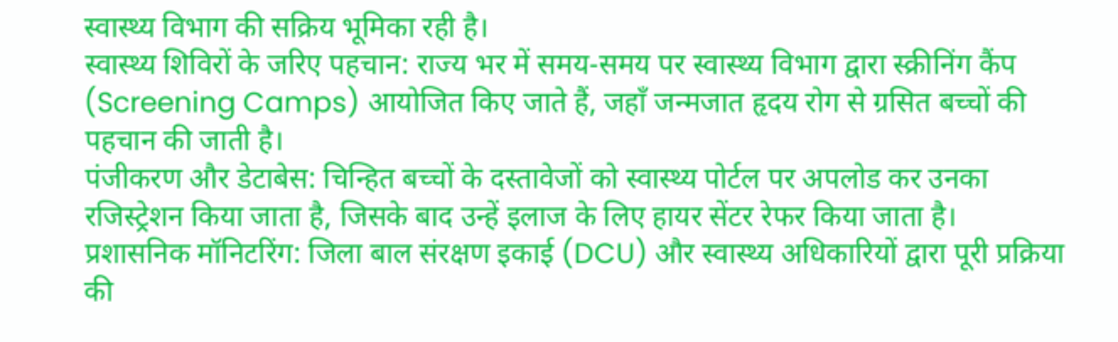स्वास्थ्य विभाग की सक्रिय भूमिका रही है।
स्वास्थ्य शिविरों के जरिए पहचान: राज्य भर में समय-समय पर स्वास्थ्य विभाग द्वारा स्क्रीनिंग कैंप (Screening Camps) आयोजित किए जाते हैं, जहाँ जन्मजात हृदय रोग से ग्रसित बच्चों की पहचान की जाती है।
पंजीकरण और डेटाबेस: चिन्हित बच्चों के दस्तावेजों को स्वास्थ्य पोर्टल पर अपलोड कर उनका रजिस्ट्रेशन किया जाता है, जिसके बाद उन्हें इलाज के लिए हायर सेंटर रेफर किया जाता है।
प्रशासनिक मॉनिटरिंग: जिला बाल संरक्षण इकाई (DCU) और स्वास्थ्य अधिकारियों द्वारा पूरी प्रक्रिया की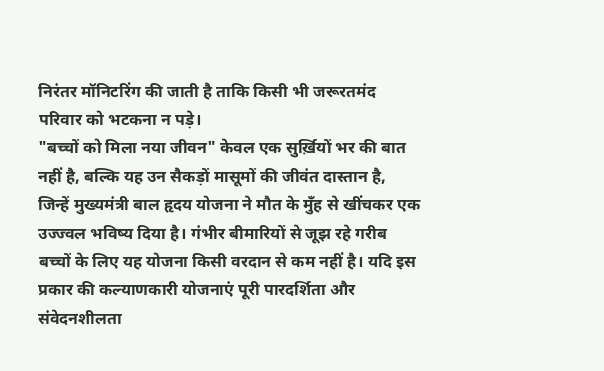निरंतर मॉनिटरिंग की जाती है ताकि किसी भी जरूरतमंद परिवार को भटकना न पड़े।
"बच्चों को मिला नया जीवन" केवल एक सुर्ख़ियों भर की बात नहीं है, बल्कि यह उन सैकड़ों मासूमों की जीवंत दास्तान है, जिन्हें मुख्यमंत्री बाल हृदय योजना ने मौत के मुँह से खींचकर एक उज्ज्वल भविष्य दिया है। गंभीर बीमारियों से जूझ रहे गरीब बच्चों के लिए यह योजना किसी वरदान से कम नहीं है। यदि इस प्रकार की कल्याणकारी योजनाएं पूरी पारदर्शिता और संवेदनशीलता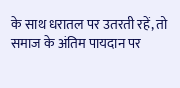के साथ धरातल पर उतरती रहें, तो समाज के अंतिम पायदान पर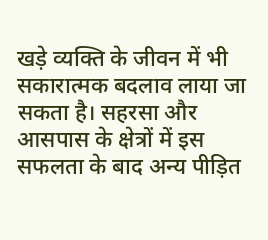खड़े व्यक्ति के जीवन में भी सकारात्मक बदलाव लाया जा सकता है। सहरसा और आसपास के क्षेत्रों में इस सफलता के बाद अन्य पीड़ित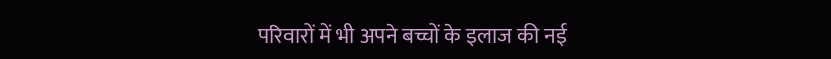परिवारों में भी अपने बच्चों के इलाज की नई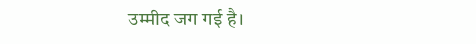उम्मीद जग गई है।